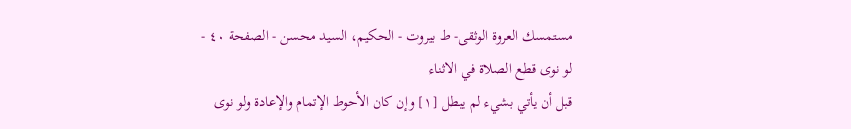مستمسك العروة الوثقى- ط بیروت - الحكيم، السيد محسن - الصفحة ٤٠ - لو نوى قطع الصلاة في الاثناء
قبل أن يأتي بشيء لم يبطل [١] وإن كان الأحوط الإتمام والإعادة ولو نوى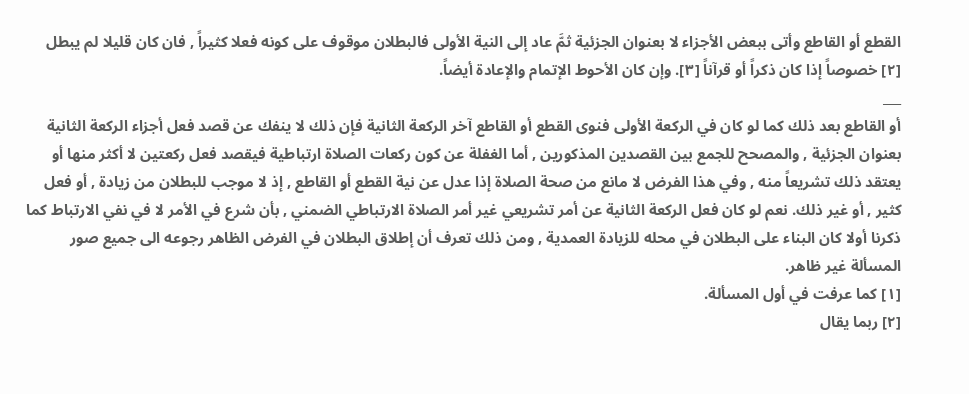القطع أو القاطع وأتى ببعض الأجزاء لا بعنوان الجزئية ثمَّ عاد إلى النية الأولى فالبطلان موقوف على كونه فعلا كثيراً , فان كان قليلا لم يبطل [٢] خصوصاً إذا كان ذكراً أو قرآناً [٣]. وإن كان الأحوط الإتمام والإعادة أيضاً.
___
أو القاطع بعد ذلك كما لو كان في الركعة الأولى فنوى القطع أو القاطع آخر الركعة الثانية فإن ذلك لا ينفك عن قصد فعل أجزاء الركعة الثانية بعنوان الجزئية , والمصحح للجمع بين القصدين المذكورين , أما الغفلة عن كون ركعات الصلاة ارتباطية فيقصد فعل ركعتين لا أكثر منها أو يعتقد ذلك تشريعاً منه , وفي هذا الفرض لا مانع من صحة الصلاة إذا عدل عن نية القطع أو القاطع , إذ لا موجب للبطلان من زيادة , أو فعل كثير , أو غير ذلك. نعم لو كان فعل الركعة الثانية عن أمر تشريعي غير أمر الصلاة الارتباطي الضمني , بأن شرع في الأمر لا في نفي الارتباط كما ذكرنا أولا كان البناء على البطلان في محله للزيادة العمدية , ومن ذلك تعرف أن إطلاق البطلان في الفرض الظاهر رجوعه الى جميع صور المسألة غير ظاهر.
[١] كما عرفت في أول المسألة.
[٢] ربما يقال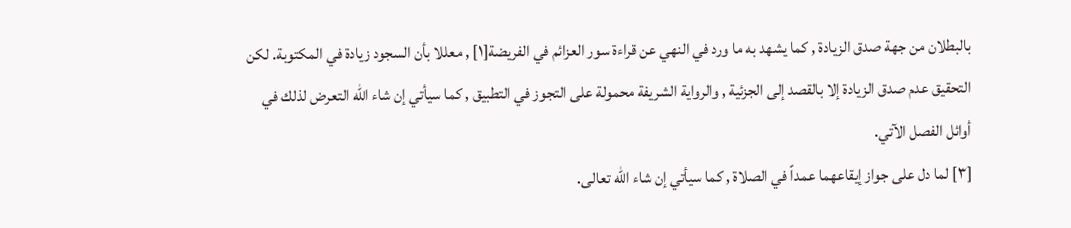بالبطلان من جهة صدق الزيادة , كما يشهد به ما ورد في النهي عن قراءة سور العزائم في الفريضة[١] , معللا بأن السجود زيادة في المكتوبة. لكن التحقيق عدم صدق الزيادة إلا بالقصد إلى الجزئية , والرواية الشريفة محمولة على التجوز في التطبيق , كما سيأتي إن شاء الله التعرض لذلك في أوائل الفصل الآتي.
[٣] لما دل على جواز إيقاعهما عمداً في الصلاة , كما سيأتي إن شاء الله تعالى.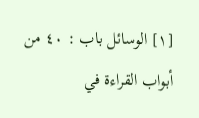[١] الوسائل باب : ٤٠ من أبواب القراءة في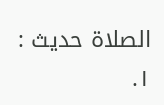الصلاة حديث : ١.